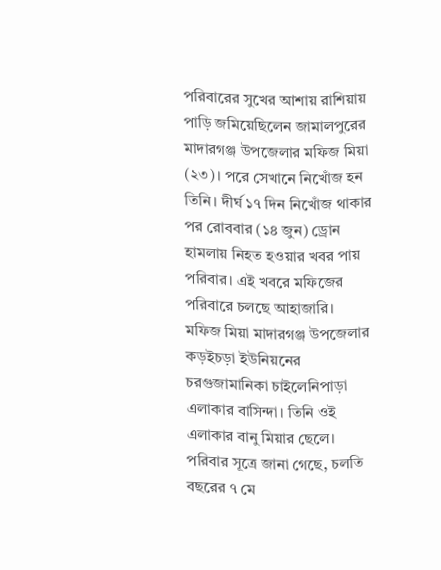পরিবারের সুখের আশায় রাশিয়ায় পাড়ি জমিয়েছিলেন জামালপুরের মাদারগঞ্জ উপজেলার মফিজ মিয়া (২৩)। পরে সেখানে নিখোঁজ হন তিনি। দীর্ঘ ১৭ দিন নিখোঁজ থাকার পর রোববার (১৪ জুন) ড্রোন হামলায় নিহত হওয়ার খবর পায় পরিবার। এই খবরে মফিজের পরিবারে চলছে আহাজারি।
মফিজ মিয়া মাদারগঞ্জ উপজেলার কড়ইচড়া ইউনিয়নের চরগুজামানিকা চাইলেনিপাড়া এলাকার বাসিন্দা। তিনি ওই এলাকার বানু মিয়ার ছেলে।
পরিবার সূত্রে জানা গেছে, চলতি বছরের ৭ মে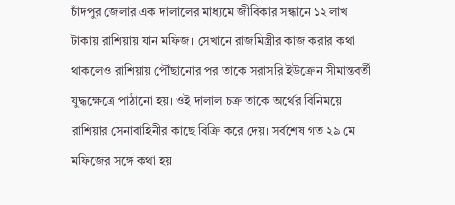চাঁদপুর জেলার এক দালালের মাধ্যমে জীবিকার সন্ধানে ১২ লাখ টাকায় রাশিয়ায় যান মফিজ। সেখানে রাজমিস্ত্রীর কাজ করার কথা থাকলেও রাশিয়ায় পৌঁছানোর পর তাকে সরাসরি ইউক্রেন সীমান্তবর্তী যুদ্ধক্ষেত্রে পাঠানো হয়। ওই দালাল চক্র তাকে অর্থের বিনিময়ে রাশিয়ার সেনাবাহিনীর কাছে বিক্রি করে দেয়। সর্বশেষ গত ২৯ মে মফিজের সঙ্গে কথা হয়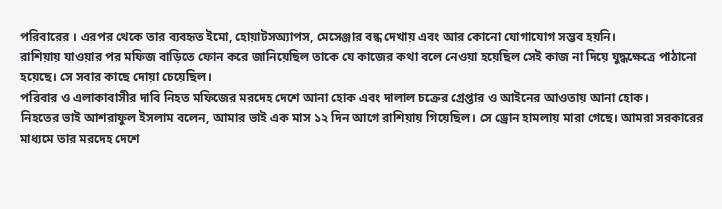পরিবারের । এরপর থেকে তার ব্যবহৃত ইমো, হোয়াটসঅ্যাপস, মেসেঞ্জার বন্ধ দেখায় এবং আর কোনো যোগাযোগ সম্ভব হয়নি।
রাশিয়ায় যাওয়ার পর মফিজ বাড়িতে ফোন করে জানিয়েছিল তাকে যে কাজের কথা বলে নেওয়া হয়েছিল সেই কাজ না দিয়ে যুদ্ধক্ষেত্রে পাঠানো হয়েছে। সে সবার কাছে দোয়া চেয়েছিল।
পরিবার ও এলাকাবাসীর দাবি নিহত মফিজের মরদেহ দেশে আনা হোক এবং দালাল চক্রের গ্রেপ্তার ও আইনের আওতায় আনা হোক।
নিহতের ভাই আশরাফুল ইসলাম বলেন, আমার ভাই এক মাস ১২ দিন আগে রাশিয়ায় গিয়েছিল। সে ড্রোন হামলায় মারা গেছে। আমরা সরকারের মাধ্যমে তার মরদেহ দেশে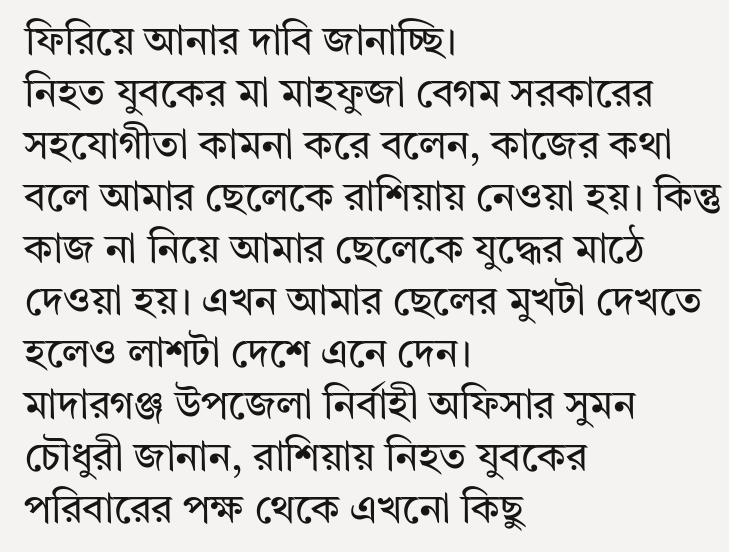ফিরিয়ে আনার দাবি জানাচ্ছি।
নিহত যুবকের মা মাহফুজা বেগম সরকারের সহযোগীতা কামনা করে বলেন, কাজের কথা বলে আমার ছেলেকে রাশিয়ায় নেওয়া হয়। কিন্তু কাজ না নিয়ে আমার ছেলেকে যুদ্ধের মাঠে দেওয়া হয়। এখন আমার ছেলের মুখটা দেখতে হলেও লাশটা দেশে এনে দেন।
মাদারগঞ্জ উপজেলা নির্বাহী অফিসার সুমন চৌধুরী জানান, রাশিয়ায় নিহত যুবকের পরিবারের পক্ষ থেকে এখনো কিছু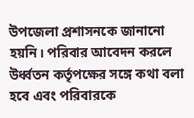উপজেলা প্রশাসনকে জানানো হয়নি। পরিবার আবেদন করলে উর্ধ্বতন কর্তৃপক্ষের সঙ্গে কথা বলা হবে এবং পরিবারকে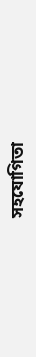সহযোগিতা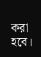করা হবে।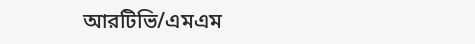আরটিভি/এমএম